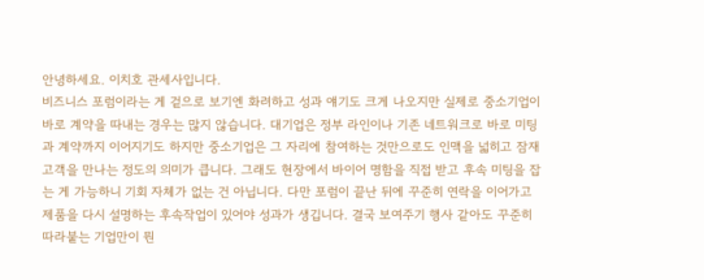안녕하세요. 이치호 관세사입니다.
비즈니스 포럼이라는 게 겉으로 보기엔 화려하고 성과 얘기도 크게 나오지만 실제로 중소기업이 바로 계약을 따내는 경우는 많지 않습니다. 대기업은 정부 라인이나 기존 네트워크로 바로 미팅과 계약까지 이어지기도 하지만 중소기업은 그 자리에 참여하는 것만으로도 인맥을 넓히고 잠재 고객을 만나는 정도의 의미가 큽니다. 그래도 현장에서 바이어 명함을 직접 받고 후속 미팅을 잡는 게 가능하니 기회 자체가 없는 건 아닙니다. 다만 포럼이 끝난 뒤에 꾸준히 연락을 이어가고 제품을 다시 설명하는 후속작업이 있어야 성과가 생깁니다. 결국 보여주기 행사 같아도 꾸준히 따라붙는 기업만이 뭔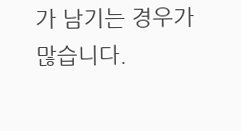가 남기는 경우가 많습니다.